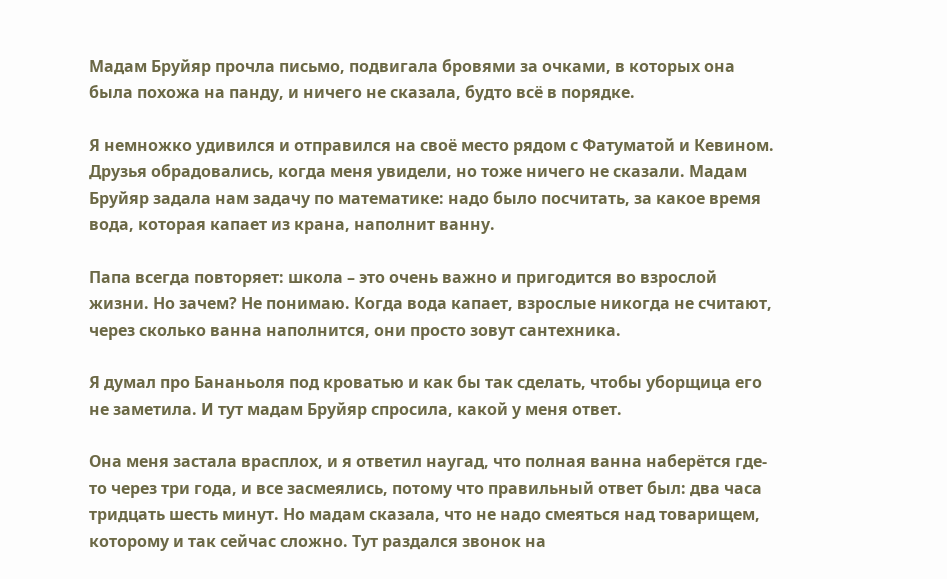Мадам Бруйяр прочла письмо, подвигала бровями за очками, в которых она была похожа на панду, и ничего не сказала, будто всё в порядке.

Я немножко удивился и отправился на своё место рядом с Фатуматой и Кевином. Друзья обрадовались, когда меня увидели, но тоже ничего не сказали. Мадам Бруйяр задала нам задачу по математике: надо было посчитать, за какое время вода, которая капает из крана, наполнит ванну.

Папа всегда повторяет: школа – это очень важно и пригодится во взрослой жизни. Но зачем? Не понимаю. Когда вода капает, взрослые никогда не считают, через сколько ванна наполнится, они просто зовут сантехника.

Я думал про Бананьоля под кроватью и как бы так сделать, чтобы уборщица его не заметила. И тут мадам Бруйяр спросила, какой у меня ответ.

Она меня застала врасплох, и я ответил наугад, что полная ванна наберётся где-то через три года, и все засмеялись, потому что правильный ответ был: два часа тридцать шесть минут. Но мадам сказала, что не надо смеяться над товарищем, которому и так сейчас сложно. Тут раздался звонок на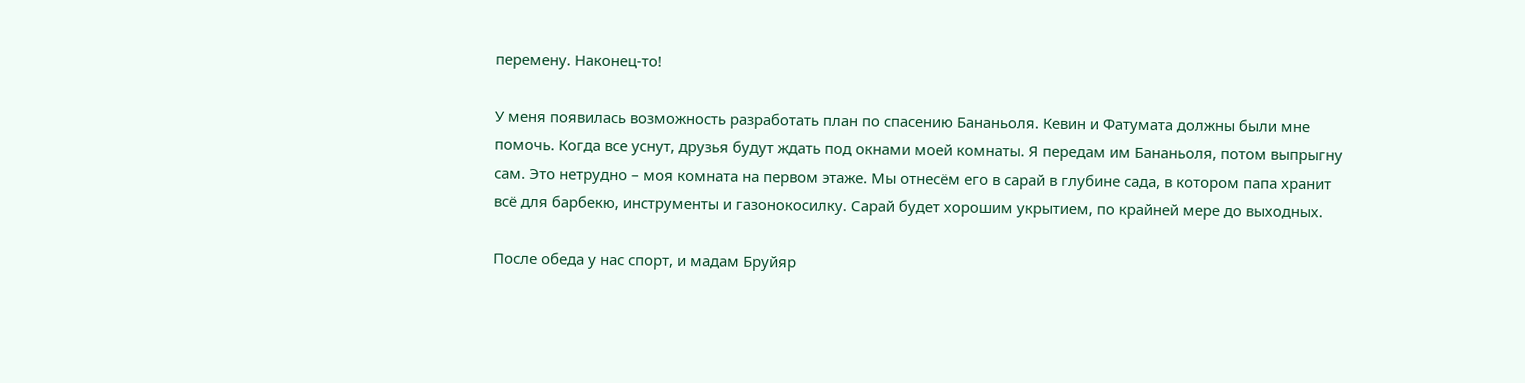перемену. Наконец-то!

У меня появилась возможность разработать план по спасению Бананьоля. Кевин и Фатумата должны были мне помочь. Когда все уснут, друзья будут ждать под окнами моей комнаты. Я передам им Бананьоля, потом выпрыгну сам. Это нетрудно – моя комната на первом этаже. Мы отнесём его в сарай в глубине сада, в котором папа хранит всё для барбекю, инструменты и газонокосилку. Сарай будет хорошим укрытием, по крайней мере до выходных.

После обеда у нас спорт, и мадам Бруйяр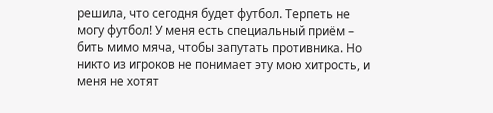решила, что сегодня будет футбол. Терпеть не могу футбол! У меня есть специальный приём – бить мимо мяча, чтобы запутать противника. Но никто из игроков не понимает эту мою хитрость, и меня не хотят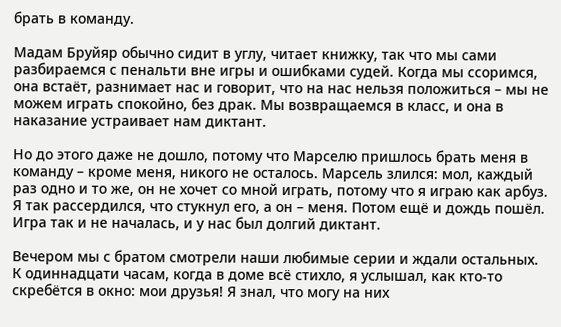брать в команду.

Мадам Бруйяр обычно сидит в углу, читает книжку, так что мы сами разбираемся с пенальти вне игры и ошибками судей. Когда мы ссоримся, она встаёт, разнимает нас и говорит, что на нас нельзя положиться – мы не можем играть спокойно, без драк. Мы возвращаемся в класс, и она в наказание устраивает нам диктант.

Но до этого даже не дошло, потому что Марселю пришлось брать меня в команду – кроме меня, никого не осталось. Марсель злился: мол, каждый раз одно и то же, он не хочет со мной играть, потому что я играю как арбуз. Я так рассердился, что стукнул его, а он – меня. Потом ещё и дождь пошёл. Игра так и не началась, и у нас был долгий диктант.

Вечером мы с братом смотрели наши любимые серии и ждали остальных. К одиннадцати часам, когда в доме всё стихло, я услышал, как кто-то скребётся в окно: мои друзья! Я знал, что могу на них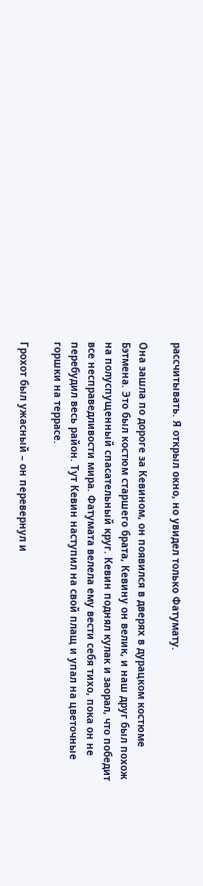рассчитывать. Я открыл окно, но увидел только Фатумату.

Она зашла по дороге за Кевином, он появился в дверях в дурацком костюме Бэтмена. Это был костюм старшего брата, Кевину он велик, и наш друг был похож на полуспущенный спасательный круг. Кевин поднял кулак и заорал, что победит все несправедливости мира. Фатумата велела ему вести себя тихо, пока он не перебудил весь район. Тут Кевин наступил на свой плащ и упал на цветочные горшки на террасе.

Грохот был ужасный – он перевернул и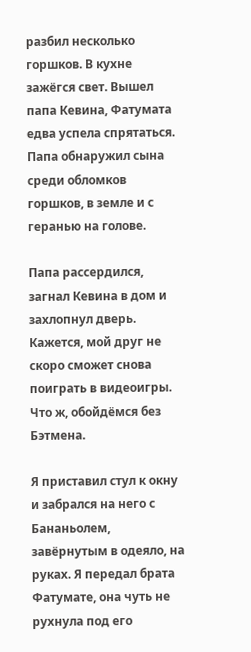разбил несколько горшков. В кухне зажёгся свет. Вышел папа Кевина, Фатумата едва успела спрятаться. Папа обнаружил сына среди обломков горшков, в земле и с геранью на голове.

Папа рассердился, загнал Кевина в дом и захлопнул дверь. Кажется, мой друг не скоро сможет снова поиграть в видеоигры. Что ж, обойдёмся без Бэтмена.

Я приставил стул к окну и забрался на него с Бананьолем, завёрнутым в одеяло, на руках. Я передал брата Фатумате, она чуть не рухнула под его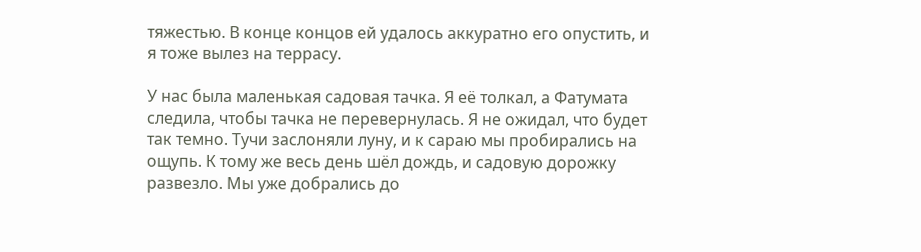тяжестью. В конце концов ей удалось аккуратно его опустить, и я тоже вылез на террасу.

У нас была маленькая садовая тачка. Я её толкал, а Фатумата следила, чтобы тачка не перевернулась. Я не ожидал, что будет так темно. Тучи заслоняли луну, и к сараю мы пробирались на ощупь. К тому же весь день шёл дождь, и садовую дорожку развезло. Мы уже добрались до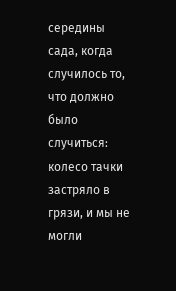середины сада, когда случилось то, что должно было случиться: колесо тачки застряло в грязи, и мы не могли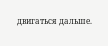двигаться дальше.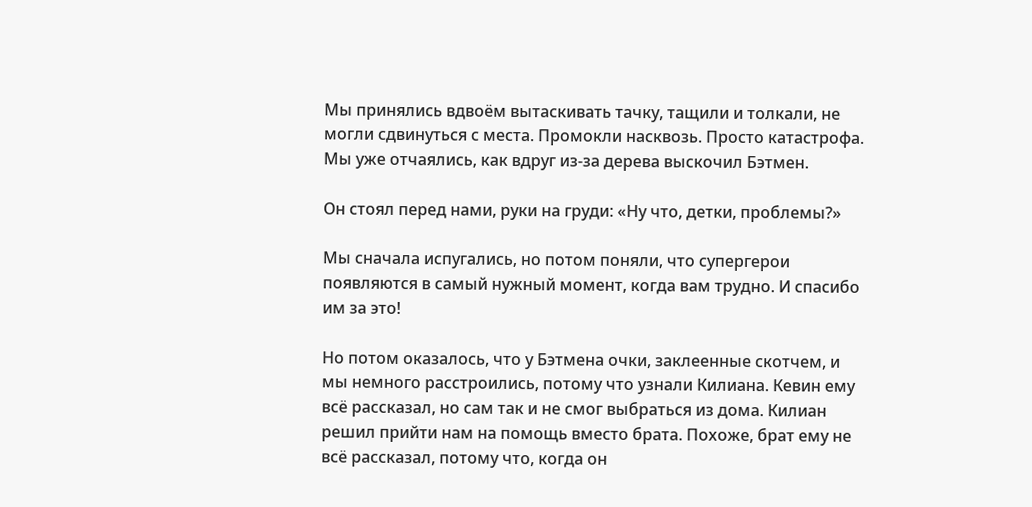Мы принялись вдвоём вытаскивать тачку, тащили и толкали, не могли сдвинуться с места. Промокли насквозь. Просто катастрофа. Мы уже отчаялись, как вдруг из-за дерева выскочил Бэтмен.

Он стоял перед нами, руки на груди: «Ну что, детки, проблемы?»

Мы сначала испугались, но потом поняли, что супергерои появляются в самый нужный момент, когда вам трудно. И спасибо им за это!

Но потом оказалось, что у Бэтмена очки, заклеенные скотчем, и мы немного расстроились, потому что узнали Килиана. Кевин ему всё рассказал, но сам так и не смог выбраться из дома. Килиан решил прийти нам на помощь вместо брата. Похоже, брат ему не всё рассказал, потому что, когда он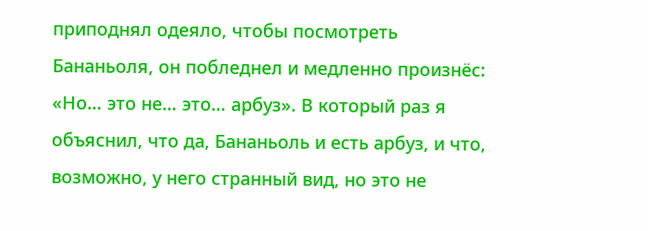приподнял одеяло, чтобы посмотреть Бананьоля, он побледнел и медленно произнёс: «Но… это не… это… арбуз». В который раз я объяснил, что да, Бананьоль и есть арбуз, и что, возможно, у него странный вид, но это не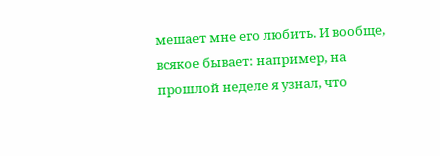мешает мне его любить. И вообще, всякое бывает: например, на прошлой неделе я узнал, что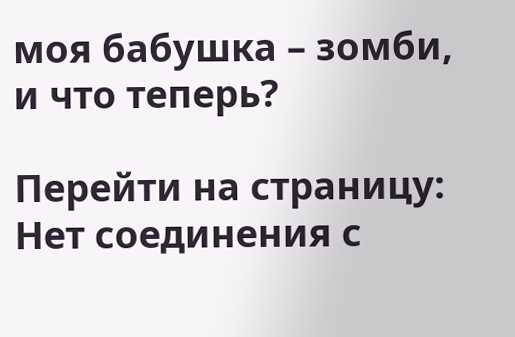моя бабушка – зомби, и что теперь?

Перейти на страницу:
Нет соединения с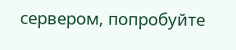сервером, попробуйте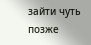зайти чуть позже